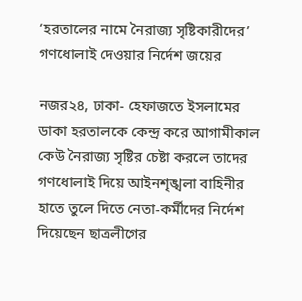‘হরতালের নামে নৈরাজ্য সৃষ্টিকারীদের’ গণধোলাই দেওয়ার নির্দেশ জয়ের

নজর২৪, ঢাকা- হেফাজতে ইসলামের ডাকা হরতালকে কেন্দ্র করে আগামীকাল কেউ নৈরাজ্য সৃষ্টির চেষ্টা করলে তাদের গণধোলাই দিয়ে আইনশৃঙ্খলা বাহিনীর হাতে তুলে দিতে নেতা-কর্মীদের নির্দেশ দিয়েছেন ছাত্রলীগের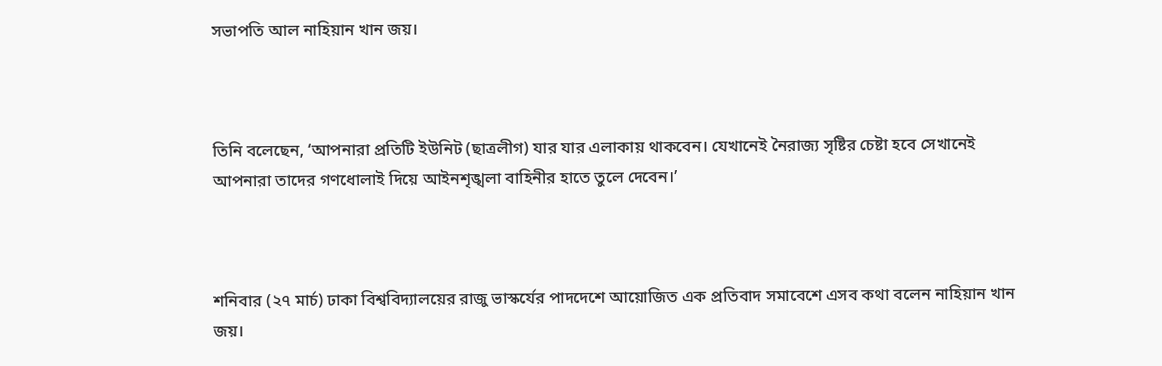সভাপতি আল নাহিয়ান খান জয়।



তিনি বলেছেন, ‘আপনারা প্রতিটি ইউনিট (ছাত্রলীগ) যার যার এলাকায় থাকবেন। যেখানেই নৈরাজ্য সৃষ্টির চেষ্টা হবে সেখানেই আপনারা তাদের গণধোলাই দিয়ে আইনশৃঙ্খলা বাহিনীর হাতে তুলে দেবেন।’



শনিবার (২৭ মার্চ) ঢাকা বিশ্ববিদ্যালয়ের রাজু ভাস্কর্যের পাদদেশে আয়োজিত এক প্রতিবাদ সমাবেশে এসব কথা বলেন নাহিয়ান খান জয়।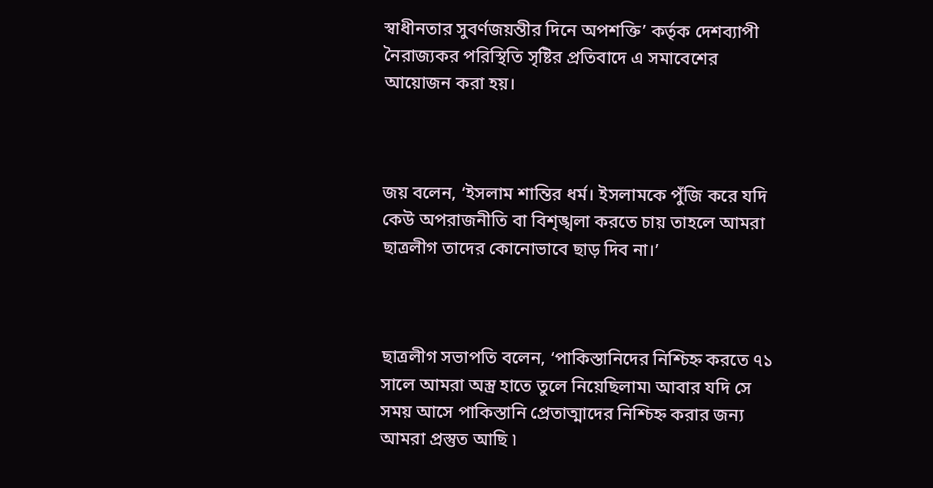স্বাধীনতার সুবর্ণজয়ন্তীর দিনে অপশক্তি’ কর্তৃক দেশব্যাপী নৈরাজ্যকর পরিস্থিতি সৃষ্টির প্রতিবাদে এ সমাবেশের আয়োজন করা হয়।



জয় বলেন, ‘ইসলাম শান্তির ধর্ম। ইসলামকে পুঁজি করে যদি কেউ অপরাজনীতি বা বিশৃঙ্খলা করতে চায় তাহলে আমরা ছাত্রলীগ তাদের কোনোভাবে ছাড় দিব না।’



ছাত্রলীগ সভাপতি বলেন, ‘পাকিস্তানিদের নিশ্চিহ্ন করতে ৭১ সালে আমরা অস্ত্র হাতে তুলে নিয়েছিলাম৷ আবার যদি সে সময় আসে পাকিস্তানি প্রেতাত্মাদের নিশ্চিহ্ন করার জন্য আমরা প্রস্তুত আছি ৷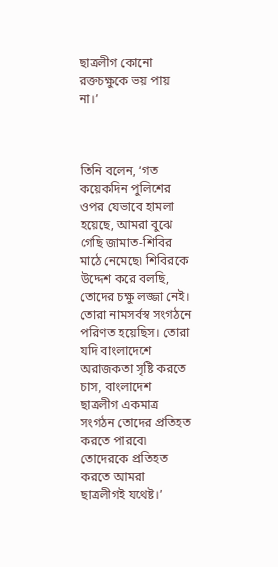ছাত্রলীগ কোনো রক্তচক্ষুকে ভয় পায় না।’



তিনি বলেন, ‘গত কয়েকদিন পুলিশের ওপর যেভাবে হামলা হয়েছে, আমরা বুঝে গেছি জামাত-শিবির মাঠে নেমেছে৷ শিবিরকে উদ্দেশ করে বলছি, তোদের চক্ষু লজ্জা নেই। তোরা নামসর্বস্ব সংগঠনে পরিণত হয়েছিস। তোরা যদি বাংলাদেশে অরাজকতা সৃষ্টি করতে চাস, বাংলাদেশ ছাত্রলীগ একমাত্র সংগঠন তোদের প্রতিহত করতে পারবে৷ তোদেরকে প্রতিহত করতে আমরা ছাত্রলীগই যথেষ্ট।’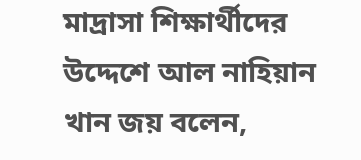মাদ্রাসা শিক্ষার্থীদের উদ্দেশে আল নাহিয়ান খান জয় বলেন,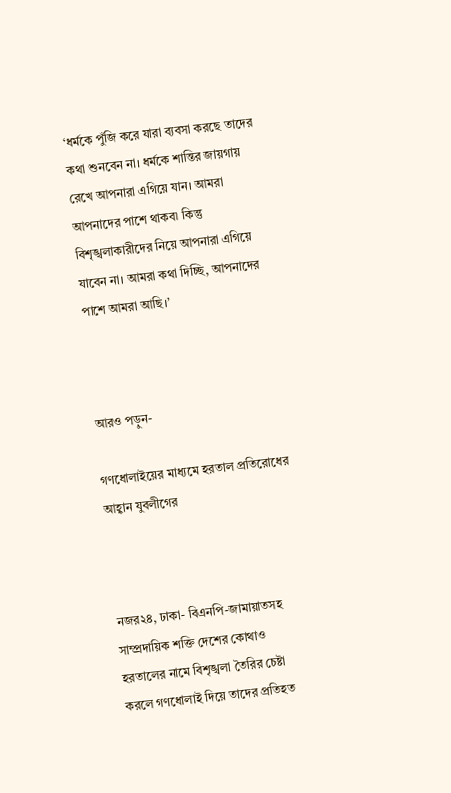‘ধর্মকে পুঁজি করে যারা ব্যবসা করছে তাদের কথা শুনবেন না। ধর্মকে শান্তির জায়গায় রেখে আপনারা এগিয়ে যান। আমরা আপনাদের পাশে থাকব৷ কিন্তু বিশৃঙ্খলাকারীদের নিয়ে আপনারা এগিয়ে যাবেন না। আমরা কথা দিচ্ছি, আপনাদের পাশে আমরা আছি।’



আরও পড়ুন-

গণধোলাইয়ের মাধ্যমে হরতাল প্রতিরোধের আহ্বান যুবলীগের



নজর২৪, ঢাকা- বিএনপি-জামায়াতসহ সাম্প্রদায়িক শক্তি দেশের কোথাও হরতালের নামে বিশৃঙ্খলা তৈরির চেষ্টা করলে গণধোলাই দিয়ে তাদের প্রতিহত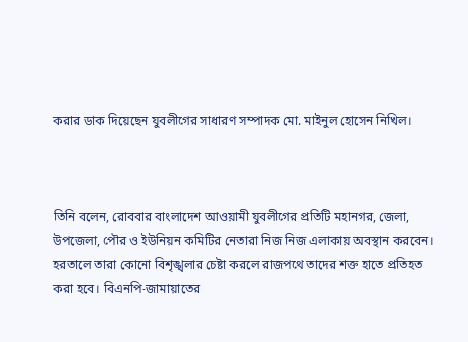করার ডাক দিয়েছেন যুবলীগের সাধারণ সম্পাদক মো. মাইনুল হোসেন নিখিল।



তিনি বলেন, রোববার বাংলাদেশ আওয়ামী যুবলীগের প্রতিটি মহানগর, জেলা, উপজেলা, পৌর ও ইউনিয়ন কমিটির নেতারা নিজ নিজ এলাকায় অবস্থান করবেন। হরতালে তারা কোনো বিশৃঙ্খলার চেষ্টা করলে রাজপথে তাদের শক্ত হাতে প্রতিহত করা হবে। বিএনপি-জামায়াতের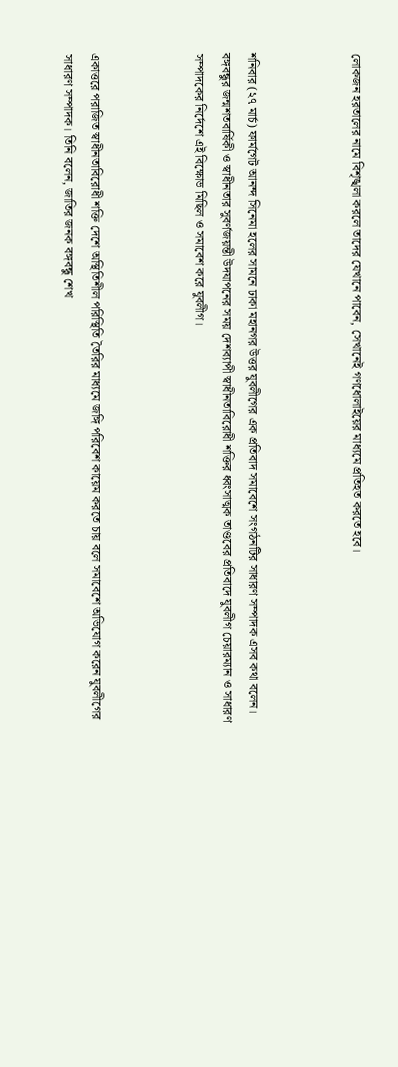লোকজন হরতালের নামে বিশৃঙ্খলা করলে তাদের যেখানে পাবেন, সেখানেই গণধোলাইয়ের মাধ্যমে প্রতিহত করতে হবে।



শনিবার (২৭ মার্চ) ফার্মগেট আনন্দ সিনেমা হলের সামনে ঢাকা মহানগর উত্তর যুবলীগের এক প্রতিবাদ সমাবেশে সংগঠনটির সাধারণ সম্পাদক এসব কথা বলেন। বঙ্গবন্ধুর জন্মশতবার্ষিকী ও স্বাধীনতার সুবর্ণজয়ন্তী উদযাপনের সময় দেশব্যাপী স্বাধীনতাবিরোধী শক্তির ধ্বংসাত্মক তাণ্ডবের প্রতিবাদে যুবলীগ চেয়ারম্যান ও সাধারণ সম্পাদকের নির্দেশে এই বিক্ষোভ মিছিল ও সমাবেশ করে যুবলীগ।



একাত্তরে পরাজিত স্বাধীনতাবিরোধী শক্তি দেশে অস্থিতিশীল পরিস্থিতি তৈরির মাধ্যমে জঙ্গি পরিবেশ কায়েম করতে চায় বলে সমাবেশে অভিযোগ করেন যুবলীগের সাধারণ সম্পাদক। তিনি বলেন, জাতির জনক বঙ্গবন্ধু শেখ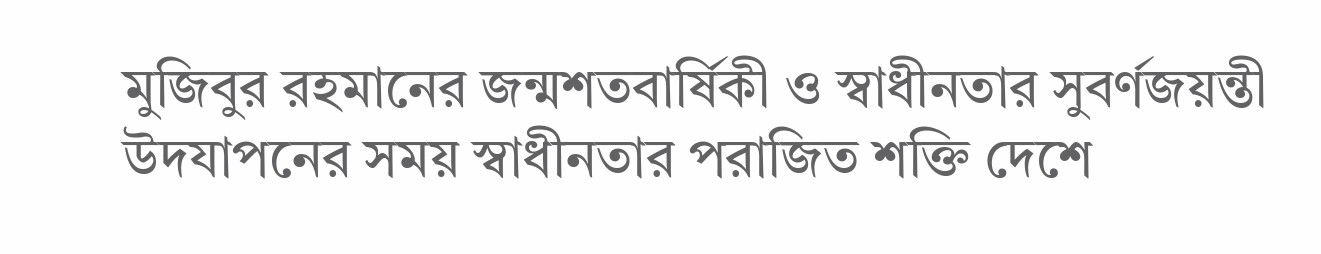মুজিবুর রহমানের জন্মশতবার্ষিকী ও স্বাধীনতার সুবর্ণজয়ন্তী উদযাপনের সময় স্বাধীনতার পরাজিত শক্তি দেশে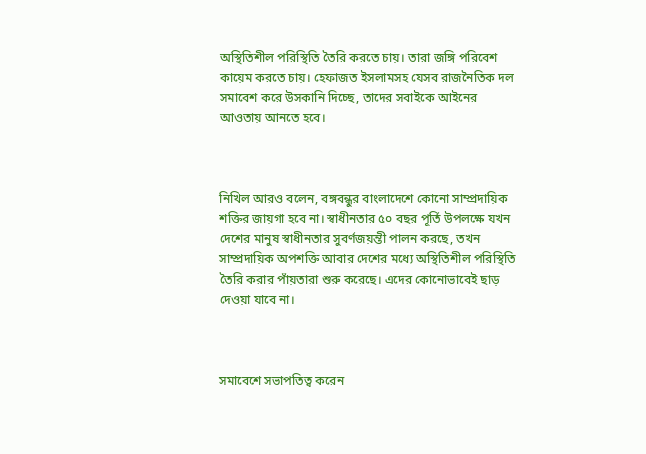অস্থিতিশীল পরিস্থিতি তৈরি করতে চায়। তারা জঙ্গি পরিবেশ কায়েম করতে চায়। হেফাজত ইসলামসহ যেসব রাজনৈতিক দল সমাবেশ করে উসকানি দিচ্ছে, তাদের সবাইকে আইনের আওতায় আনতে হবে।



নিখিল আরও বলেন, বঙ্গবন্ধুর বাংলাদেশে কোনো সাম্প্রদায়িক শক্তির জায়গা হবে না। স্বাধীনতার ৫০ বছর পূর্তি উপলক্ষে যখন দেশের মানুষ স্বাধীনতার সুবর্ণজয়ন্তী পালন করছে, তখন সাম্প্রদায়িক অপশক্তি আবার দেশের মধ্যে অস্থিতিশীল পরিস্থিতি তৈরি করার পাঁয়তারা শুরু করেছে। এদের কোনোভাবেই ছাড় দেওয়া যাবে না।



সমাবেশে সভাপতিত্ব করেন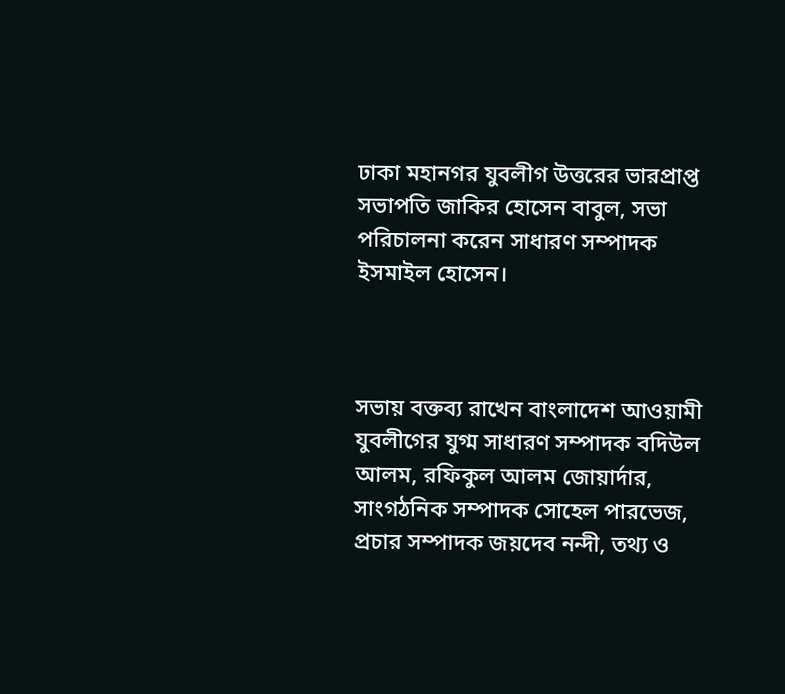ঢাকা মহানগর যুবলীগ উত্তরের ভারপ্রাপ্ত সভাপতি জাকির হোসেন বাবুল, সভা পরিচালনা করেন সাধারণ সম্পাদক ইসমাইল হোসেন।



সভায় বক্তব্য রাখেন বাংলাদেশ আওয়ামী যুবলীগের যুগ্ম সাধারণ সম্পাদক বদিউল আলম, রফিকুল আলম জোয়ার্দার, সাংগঠনিক সম্পাদক সোহেল পারভেজ, প্রচার সম্পাদক জয়দেব নন্দী, তথ্য ও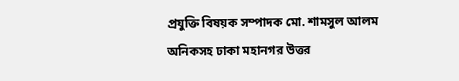প্রযুক্তি বিষয়ক সম্পাদক মো. শামসুল আলম অনিকসহ ঢাকা মহানগর উত্তর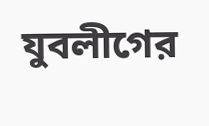যুবলীগের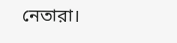নেতারা।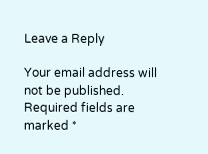Leave a Reply

Your email address will not be published. Required fields are marked *